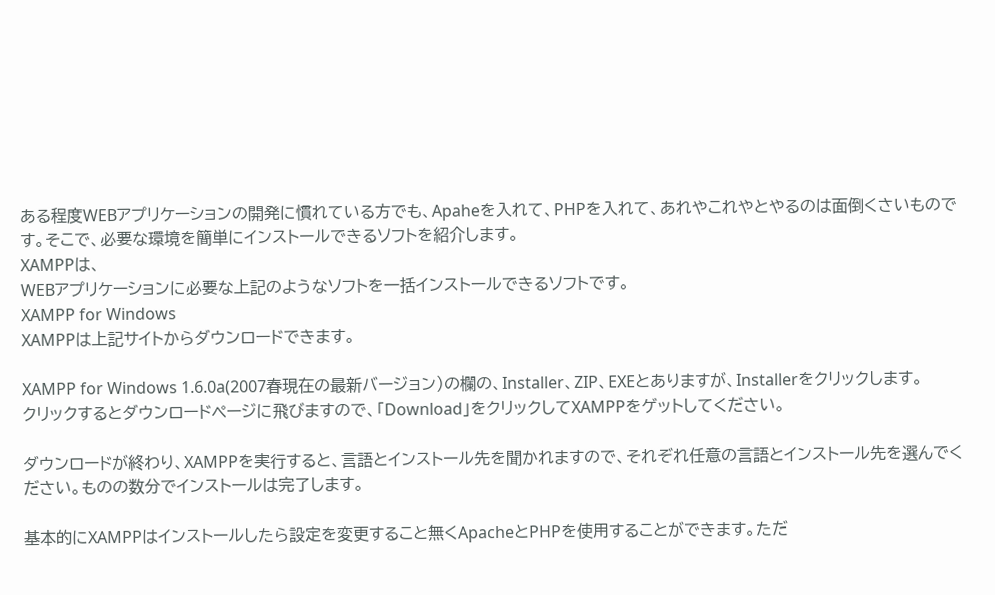ある程度WEBアプリケーションの開発に慣れている方でも、Apaheを入れて、PHPを入れて、あれやこれやとやるのは面倒くさいものです。そこで、必要な環境を簡単にインストールできるソフトを紹介します。
XAMPPは、
WEBアプリケーションに必要な上記のようなソフトを一括インストールできるソフトです。
XAMPP for Windows
XAMPPは上記サイトからダウンロードできます。

XAMPP for Windows 1.6.0a(2007春現在の最新バージョン)の欄の、Installer、ZIP、EXEとありますが、Installerをクリックします。
クリックするとダウンロードページに飛びますので、「Download」をクリックしてXAMPPをゲットしてください。

ダウンロードが終わり、XAMPPを実行すると、言語とインストール先を聞かれますので、それぞれ任意の言語とインストール先を選んでください。ものの数分でインストールは完了します。

基本的にXAMPPはインストールしたら設定を変更すること無くApacheとPHPを使用することができます。ただ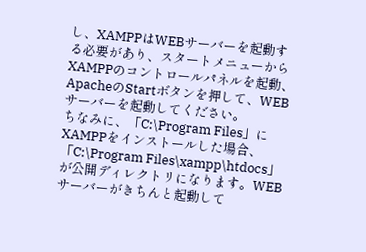し、XAMPPはWEBサーバーを起動する必要があり、スタートメニューからXAMPPのコントロールパネルを起動、ApacheのStartボタンを押して、WEBサーバーを起動してください。
ちなみに、「C:\Program Files」にXAMPPをインストールした場合、「C:\Program Files\xampp\htdocs」が公開ディレクトリになります。WEBサーバーがきちんと起動して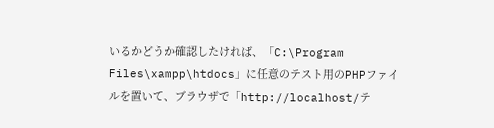いるかどうか確認したければ、「C:\Program
Files\xampp\htdocs」に任意のテスト用のPHPファイルを置いて、ブラウザで「http://localhost/テ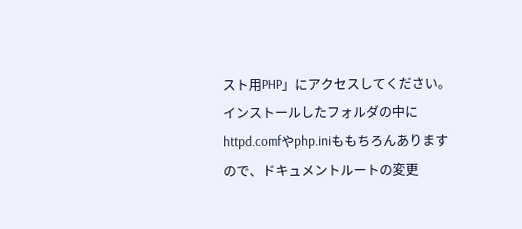スト用PHP」にアクセスしてください。
インストールしたフォルダの中にhttpd.comfやphp.iniももちろんありますので、ドキュメントルートの変更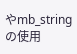やmb_stringの使用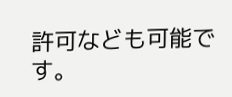許可なども可能です。